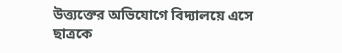উত্ত্যক্তের অভিযোগে বিদ্যালয়ে এসে ছাত্রকে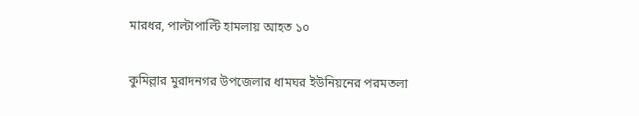মারধর, পাল্টাপাল্টি হামলায় আহত ১০

কুমিল্লার মুরাদনগর উপজেলার ধামঘর ইউনিয়নের পরমতলা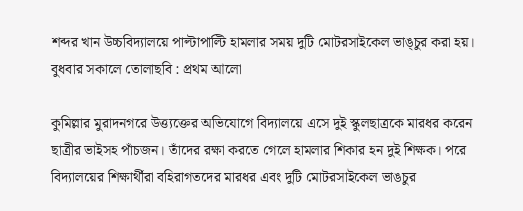শব্দর খান উচ্চবিদ্যালয়ে পাল্টাপাল্টি হামলার সময় দুটি মোটরসাইকেল ভাঙ্চুর করা হয়। বুধবার সকালে তোলাছবি : প্রথম আলো

কুমিল্লার মুরাদনগরে উত্ত্যক্তের অভিযোগে বিদ্যালয়ে এসে দুই স্কুলছাত্রকে মারধর করেন ছাত্রীর ভাইসহ পাঁচজন। তাঁদের রক্ষা করতে গেলে হামলার শিকার হন দুই শিক্ষক। পরে বিদ্যালয়ের শিক্ষার্থীরা বহিরাগতদের মারধর এবং দুটি মোটরসাইকেল ভাঙচুর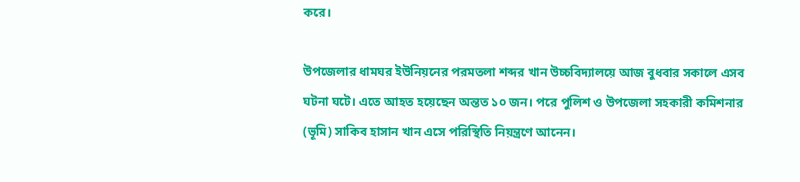করে।

উপজেলার ধামঘর ইউনিয়নের পরমতলা শব্দর খান উচ্চবিদ্যালয়ে আজ বুধবার সকালে এসব ঘটনা ঘটে। এতে আহত হয়েছেন অন্তত ১০ জন। পরে পুলিশ ও উপজেলা সহকারী কমিশনার (ভূমি) সাকিব হাসান খান এসে পরিস্থিতি নিয়ন্ত্রণে আনেন।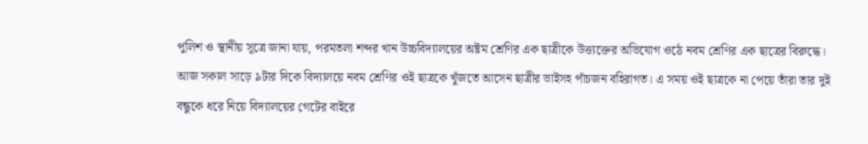পুলিশ ও স্থানীয় সূত্রে জানা যায়, পরমতলা শব্দর খান উচ্চবিদ্যালয়ের অষ্টম শ্রেণির এক ছাত্রীকে উত্ত্যক্তের অভিযোগ ওঠে নবম শ্রেণির এক ছাত্রের বিরুদ্ধে। আজ সকাল সাড়ে ৯টার দিকে বিদ্যালয়ে নবম শ্রেণির ওই ছাত্রকে খুঁজতে আসেন ছাত্রীর ভাইসহ পাঁচজন বহিরাগত। এ সময় ওই ছাত্রকে না পেয়ে তাঁরা তার দুই বন্ধুকে ধরে নিয়ে বিদ্যালয়ের গেটের বাইরে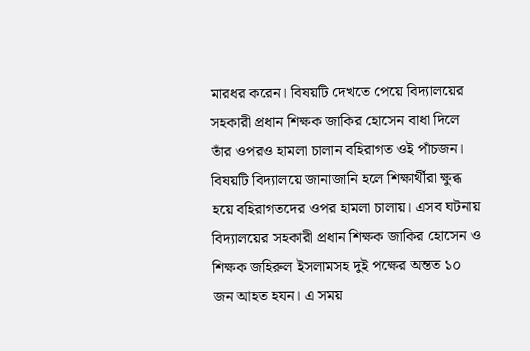মারধর করেন। বিষয়টি দেখতে পেয়ে বিদ্যালয়ের সহকারী প্রধান শিক্ষক জাকির হোসেন বাধা দিলে তাঁর ওপরও হামলা চালান বহিরাগত ওই পাঁচজন। বিষয়টি বিদ্যালয়ে জানাজানি হলে শিক্ষার্থীরা ক্ষুব্ধ হয়ে বহিরাগতদের ওপর হামলা চালায়। এসব ঘটনায় বিদ্যালয়ের সহকারী প্রধান শিক্ষক জাকির হোসেন ও শিক্ষক জহিরুল ইসলামসহ দুই পক্ষের অন্তত ১০ জন আহত হযন। এ সময়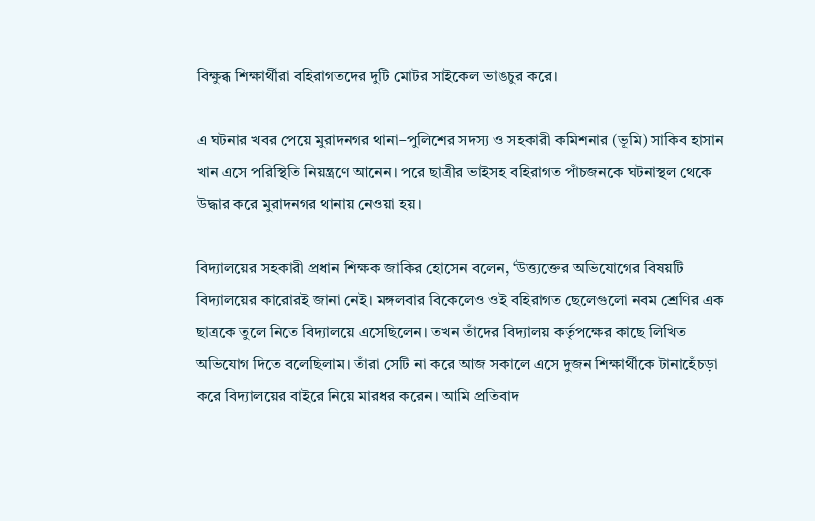বিক্ষুব্ধ শিক্ষার্থীরা বহিরাগতদের দুটি মোটর সাইকেল ভাঙচুর করে।

এ ঘটনার খবর পেয়ে মুরাদনগর থানা–পুলিশের সদস্য ও সহকারী কমিশনার (ভূমি) সাকিব হাসান খান এসে পরিস্থিতি নিয়ন্ত্রণে আনেন। পরে ছাত্রীর ভাইসহ বহিরাগত পাঁচজনকে ঘটনাস্থল থেকে উদ্ধার করে মুরাদনগর থানায় নেওয়া হয়।

বিদ্যালয়ের সহকারী প্রধান শিক্ষক জাকির হোসেন বলেন, ‘উত্ত্যক্তের অভিযোগের বিষয়টি বিদ্যালয়ের কারোরই জানা নেই। মঙ্গলবার বিকেলেও ওই বহিরাগত ছেলেগুলো নবম শ্রেণির এক ছাত্রকে তুলে নিতে বিদ্যালয়ে এসেছিলেন। তখন তাঁদের বিদ্যালয় কর্তৃপক্ষের কাছে লিখিত অভিযোগ দিতে বলেছিলাম। তাঁরা সেটি না করে আজ সকালে এসে দুজন শিক্ষার্থীকে টানাহেঁচড়া করে বিদ্যালয়ের বাইরে নিয়ে মারধর করেন। আমি প্রতিবাদ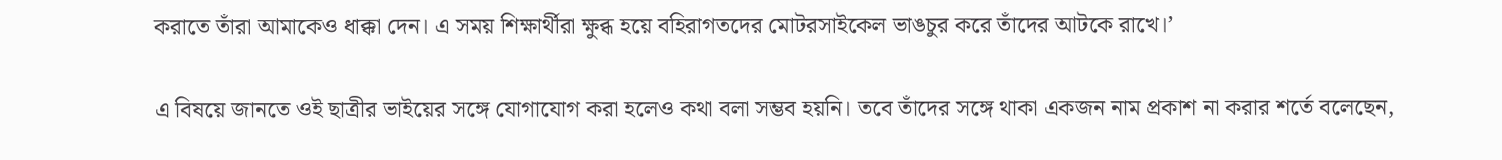করাতে তাঁরা আমাকেও ধাক্কা দেন। এ সময় শিক্ষার্থীরা ক্ষুব্ধ হয়ে বহিরাগতদের মোটরসাইকেল ভাঙচুর করে তাঁদের আটকে রাখে।’

এ বিষয়ে জানতে ওই ছাত্রীর ভাইয়ের সঙ্গে যোগাযোগ করা হলেও কথা বলা সম্ভব হয়নি। তবে তাঁদের সঙ্গে থাকা একজন নাম প্রকাশ না করার শর্তে বলেছেন,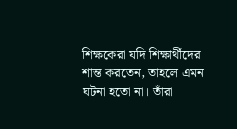শিক্ষকেরা যদি শিক্ষার্থীদের শান্ত করতেন, তাহলে এমন ঘটনা হতো না। তাঁরা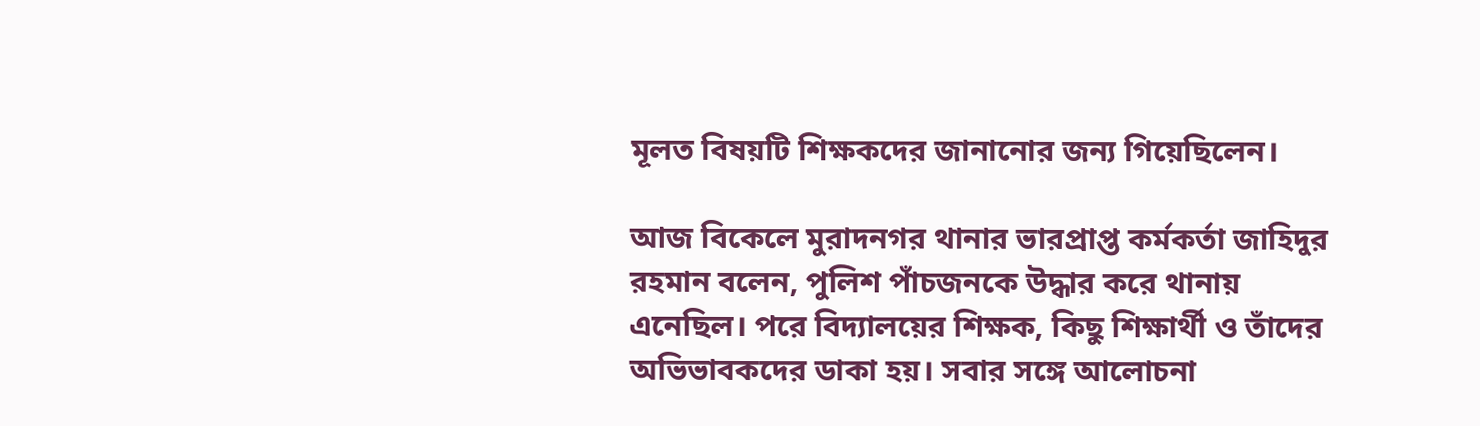মূলত বিষয়টি শিক্ষকদের জানানোর জন্য গিয়েছিলেন।

আজ বিকেলে মুরাদনগর থানার ভারপ্রাপ্ত কর্মকর্তা জাহিদুর রহমান বলেন, পুলিশ পাঁচজনকে উদ্ধার করে থানায় এনেছিল। পরে বিদ্যালয়ের শিক্ষক, কিছু শিক্ষার্থী ও তাঁদের অভিভাবকদের ডাকা হয়। সবার সঙ্গে আলোচনা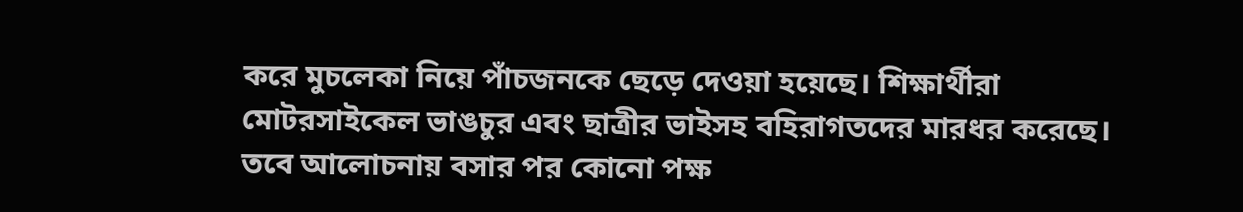করে মুচলেকা নিয়ে পাঁচজনকে ছেড়ে দেওয়া হয়েছে। শিক্ষার্থীরা মোটরসাইকেল ভাঙচুর এবং ছাত্রীর ভাইসহ বহিরাগতদের মারধর করেছে। তবে আলোচনায় বসার পর কোনো পক্ষ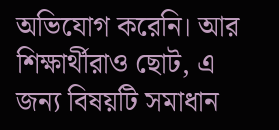অভিযোগ করেনি। আর শিক্ষার্থীরাও ছোট, এ জন্য বিষয়টি সমাধান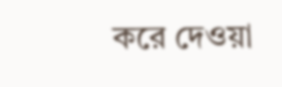করে দেওয়া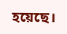হয়েছে।